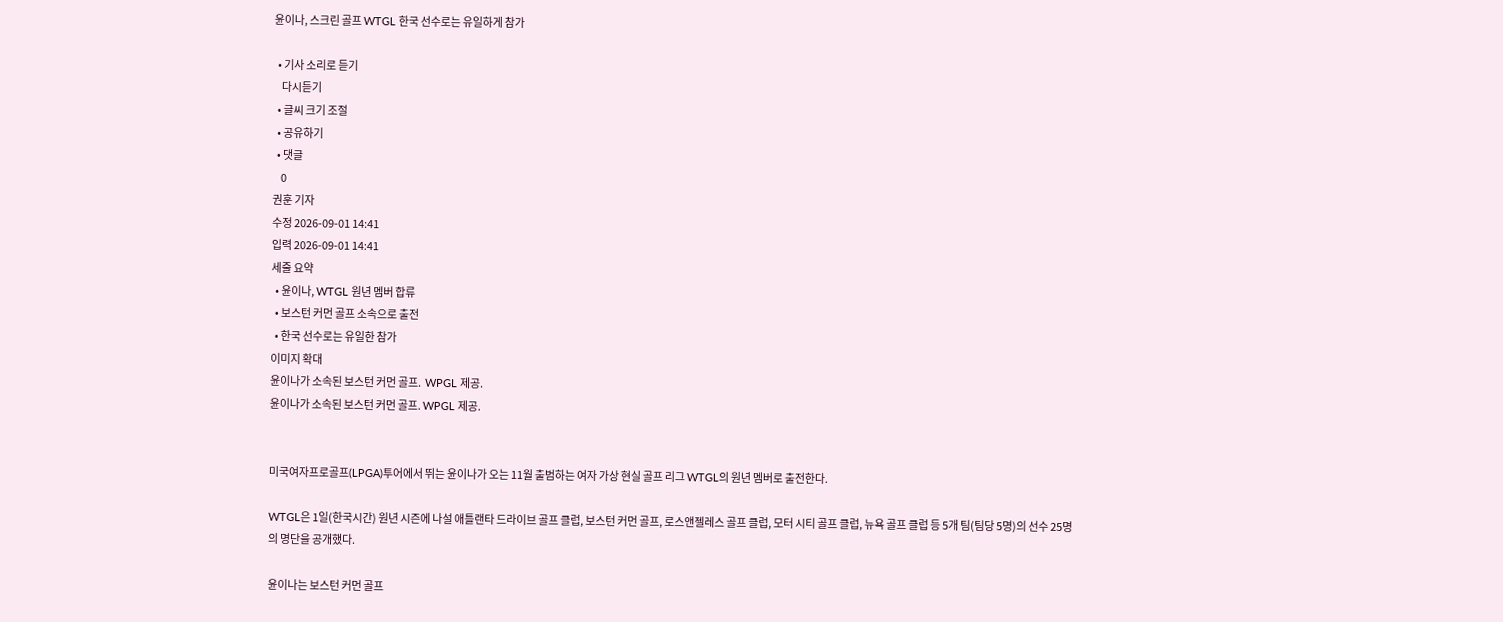윤이나, 스크린 골프 WTGL 한국 선수로는 유일하게 참가

  • 기사 소리로 듣기
    다시듣기
  • 글씨 크기 조절
  • 공유하기
  • 댓글
    0
권훈 기자
수정 2026-09-01 14:41
입력 2026-09-01 14:41
세줄 요약
  • 윤이나, WTGL 원년 멤버 합류
  • 보스턴 커먼 골프 소속으로 출전
  • 한국 선수로는 유일한 참가
이미지 확대
윤이나가 소속된 보스턴 커먼 골프.  WPGL 제공.
윤이나가 소속된 보스턴 커먼 골프. WPGL 제공.


미국여자프로골프(LPGA)투어에서 뛰는 윤이나가 오는 11월 출범하는 여자 가상 현실 골프 리그 WTGL의 원년 멤버로 출전한다.

WTGL은 1일(한국시간) 원년 시즌에 나설 애틀랜타 드라이브 골프 클럽, 보스턴 커먼 골프, 로스앤젤레스 골프 클럽, 모터 시티 골프 클럽, 뉴욕 골프 클럽 등 5개 팀(팀당 5명)의 선수 25명의 명단을 공개했다.

윤이나는 보스턴 커먼 골프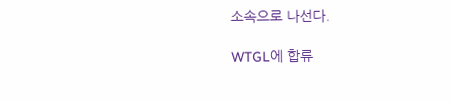소속으로 나선다.

WTGL에 합류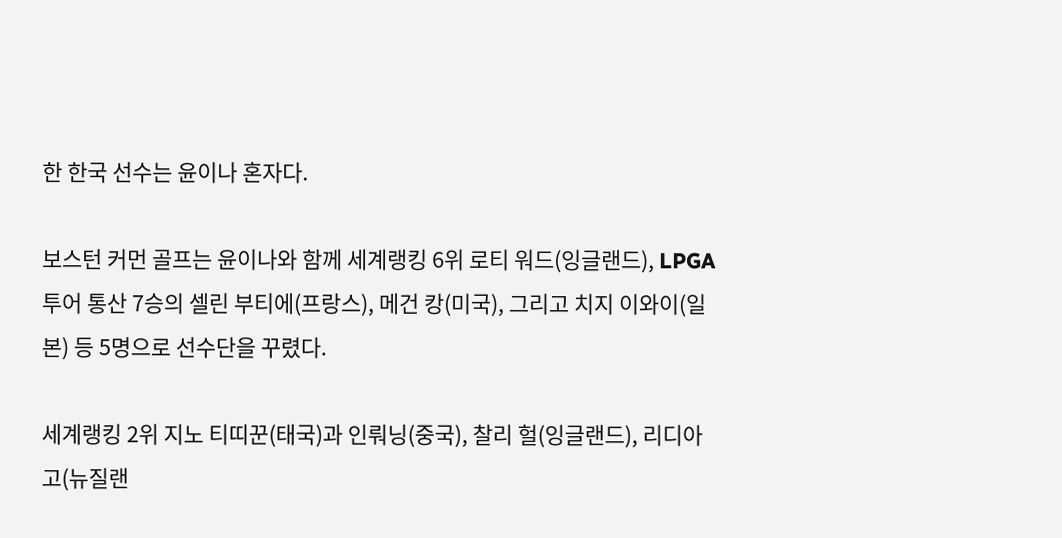한 한국 선수는 윤이나 혼자다.

보스턴 커먼 골프는 윤이나와 함께 세계랭킹 6위 로티 워드(잉글랜드), LPGA 투어 통산 7승의 셀린 부티에(프랑스), 메건 캉(미국), 그리고 치지 이와이(일본) 등 5명으로 선수단을 꾸렸다.

세계랭킹 2위 지노 티띠꾼(태국)과 인뤄닝(중국), 찰리 헐(잉글랜드), 리디아 고(뉴질랜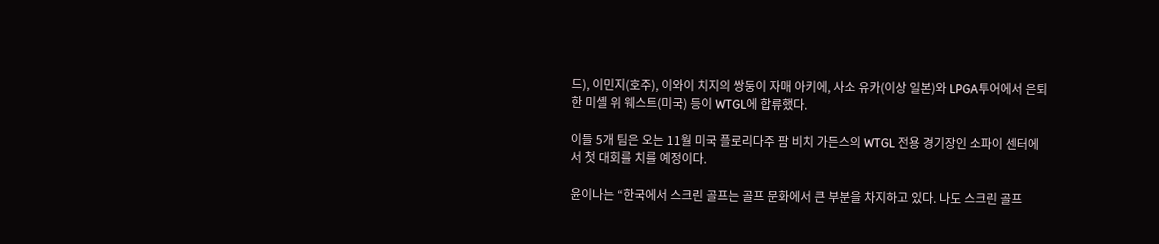드), 이민지(호주), 이와이 치지의 쌍둥이 자매 아키에, 사소 유카(이상 일본)와 LPGA투어에서 은퇴한 미셸 위 웨스트(미국) 등이 WTGL에 합류했다.

이들 5개 팀은 오는 11월 미국 플로리다주 팜 비치 가든스의 WTGL 전용 경기장인 소파이 센터에서 첫 대회를 치를 예정이다.

윤이나는 “한국에서 스크린 골프는 골프 문화에서 큰 부분을 차지하고 있다. 나도 스크린 골프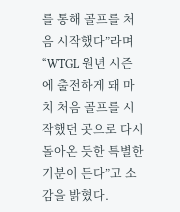를 통해 골프를 처음 시작했다”라며 “WTGL 원년 시즌에 출전하게 돼 마치 처음 골프를 시작했던 곳으로 다시 돌아온 듯한 특별한 기분이 든다”고 소감을 밝혔다.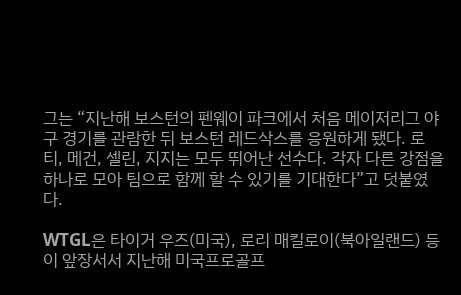그는 “지난해 보스턴의 펜웨이 파크에서 처음 메이저리그 야구 경기를 관람한 뒤 보스턴 레드삭스를 응원하게 됐다. 로티, 메건, 셀린, 지지는 모두 뛰어난 선수다. 각자 다른 강점을 하나로 모아 팀으로 함께 할 수 있기를 기대한다”고 덧붙였다.

WTGL은 타이거 우즈(미국), 로리 매킬로이(북아일랜드) 등이 앞장서서 지난해 미국프로골프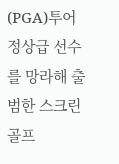(PGA)투어 정상급 선수를 망라해 출범한 스크린 골프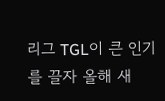리그 TGL이 큰 인기를 끌자 올해 새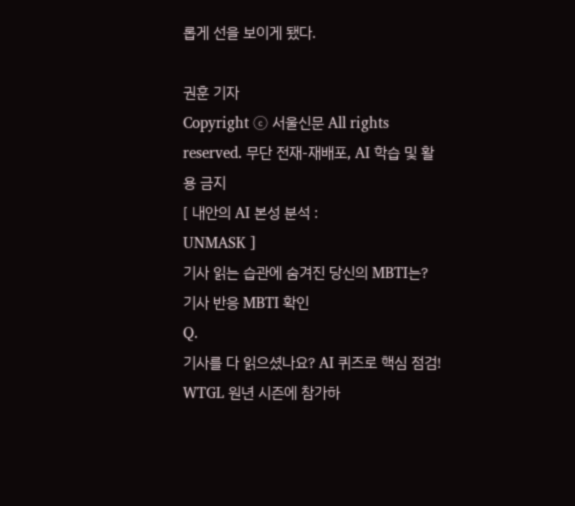롭게 선을 보이게 됐다.

권훈 기자
Copyright ⓒ 서울신문 All rights reserved. 무단 전재-재배포, AI 학습 및 활용 금지
[ 내안의 AI 본성 분석 :
UNMASK ]
기사 읽는 습관에 숨겨진 당신의 MBTI는?
기사 반응 MBTI 확인
Q.
기사를 다 읽으셨나요? AI 퀴즈로 핵심 점검!
WTGL 원년 시즌에 참가하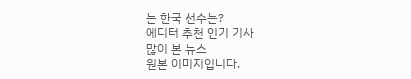는 한국 선수는?
에디터 추천 인기 기사
많이 본 뉴스
원본 이미지입니다.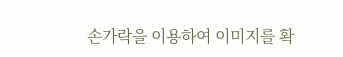손가락을 이용하여 이미지를 확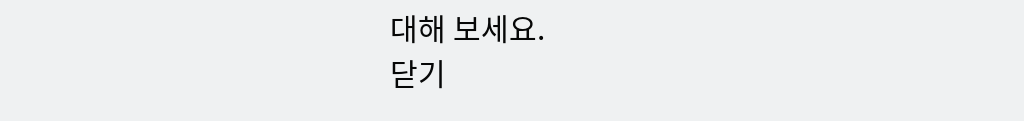대해 보세요.
닫기